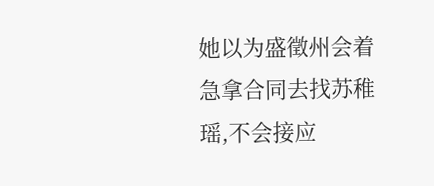她以为盛徵州会着急拿合同去找苏稚瑶,不会接应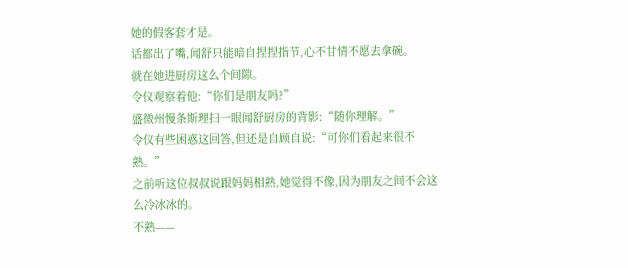她的假客套才是。
话都出了嘴,闻舒只能暗自捏捏指节,心不甘情不愿去拿碗。
就在她进厨房这么个间隙。
令仪观察着他:“你们是朋友吗?”
盛徵州慢条斯理扫一眼闻舒厨房的背影:“随你理解。”
令仪有些困惑这回答,但还是自顾自说:“可你们看起来很不熟。”
之前听这位叔叔说跟妈妈相熟,她觉得不像,因为朋友之间不会这么冷冰冰的。
不熟——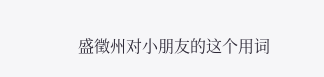盛徵州对小朋友的这个用词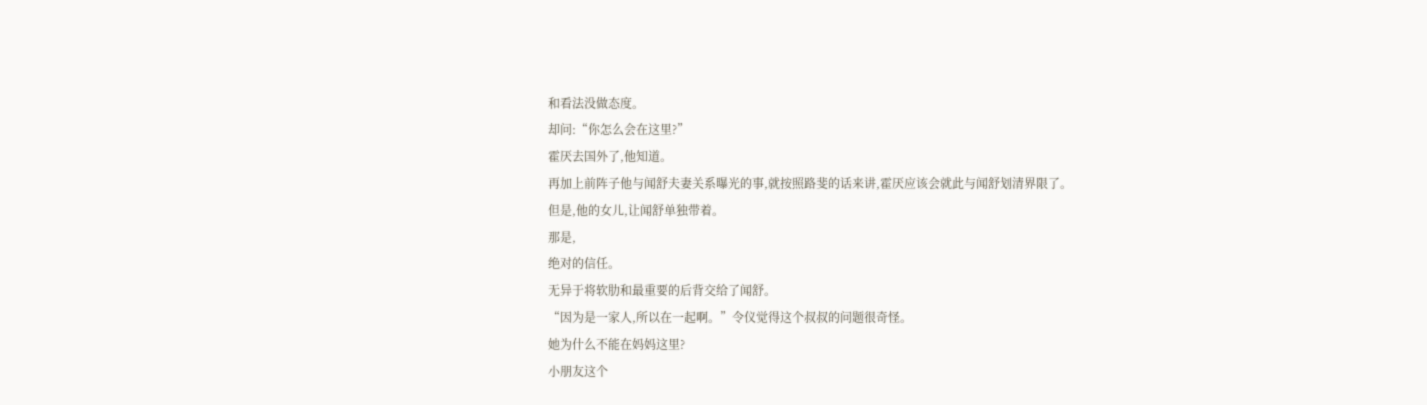和看法没做态度。
却问:“你怎么会在这里?”
霍厌去国外了,他知道。
再加上前阵子他与闻舒夫妻关系曝光的事,就按照路斐的话来讲,霍厌应该会就此与闻舒划清界限了。
但是,他的女儿,让闻舒单独带着。
那是,
绝对的信任。
无异于将软肋和最重要的后背交给了闻舒。
“因为是一家人,所以在一起啊。”令仪觉得这个叔叔的问题很奇怪。
她为什么不能在妈妈这里?
小朋友这个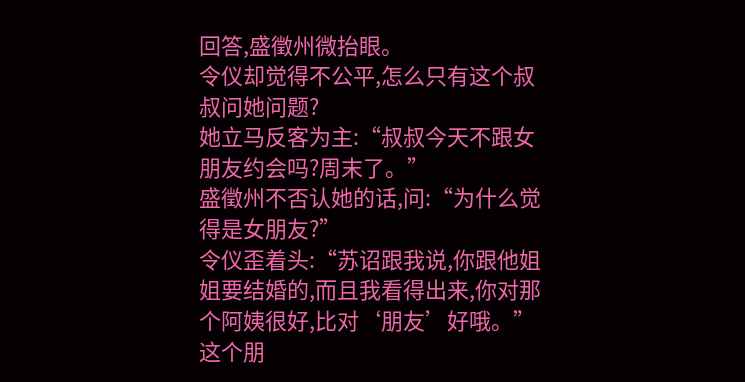回答,盛徵州微抬眼。
令仪却觉得不公平,怎么只有这个叔叔问她问题?
她立马反客为主:“叔叔今天不跟女朋友约会吗?周末了。”
盛徵州不否认她的话,问:“为什么觉得是女朋友?”
令仪歪着头:“苏诏跟我说,你跟他姐姐要结婚的,而且我看得出来,你对那个阿姨很好,比对‘朋友’好哦。”
这个朋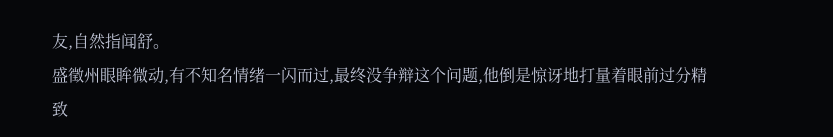友,自然指闻舒。
盛徵州眼眸微动,有不知名情绪一闪而过,最终没争辩这个问题,他倒是惊讶地打量着眼前过分精致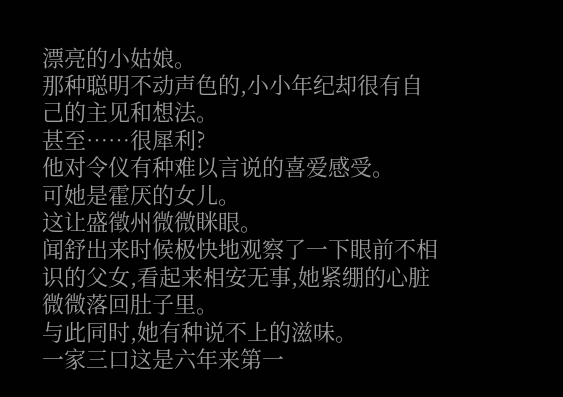漂亮的小姑娘。
那种聪明不动声色的,小小年纪却很有自己的主见和想法。
甚至……很犀利?
他对令仪有种难以言说的喜爱感受。
可她是霍厌的女儿。
这让盛徵州微微眯眼。
闻舒出来时候极快地观察了一下眼前不相识的父女,看起来相安无事,她紧绷的心脏微微落回肚子里。
与此同时,她有种说不上的滋味。
一家三口这是六年来第一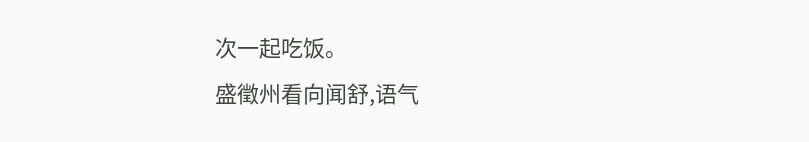次一起吃饭。
盛徵州看向闻舒,语气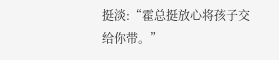挺淡:“霍总挺放心将孩子交给你带。”